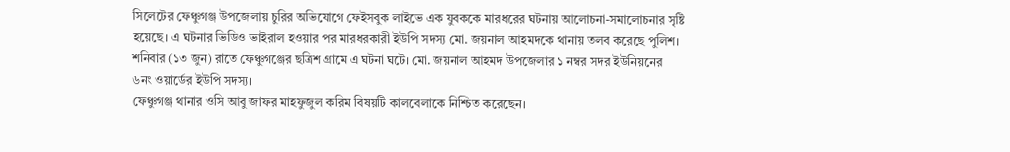সিলেটের ফেঞ্চুগঞ্জ উপজেলায় চুরির অভিযোগে ফেইসবুক লাইভে এক যুবককে মারধরের ঘটনায় আলোচনা-সমালোচনার সৃষ্টি হয়েছে। এ ঘটনার ভিডিও ভাইরাল হওয়ার পর মারধরকারী ইউপি সদস্য মো. জয়নাল আহমদকে থানায় তলব করেছে পুলিশ।
শনিবার (১৩ জুন) রাতে ফেঞ্চুগঞ্জের ছত্রিশ গ্রামে এ ঘটনা ঘটে। মো. জয়নাল আহমদ উপজেলার ১ নম্বর সদর ইউনিয়নের ৬নং ওয়ার্ডের ইউপি সদস্য।
ফেঞ্চুগঞ্জ থানার ওসি আবু জাফর মাহফুজুল করিম বিষয়টি কালবেলাকে নিশ্চিত করেছেন।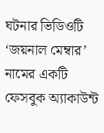ঘটনার ভিডিওটি ‘জয়নাল মেম্বার’ নামের একটি ফেসবুক অ্যাকাউন্ট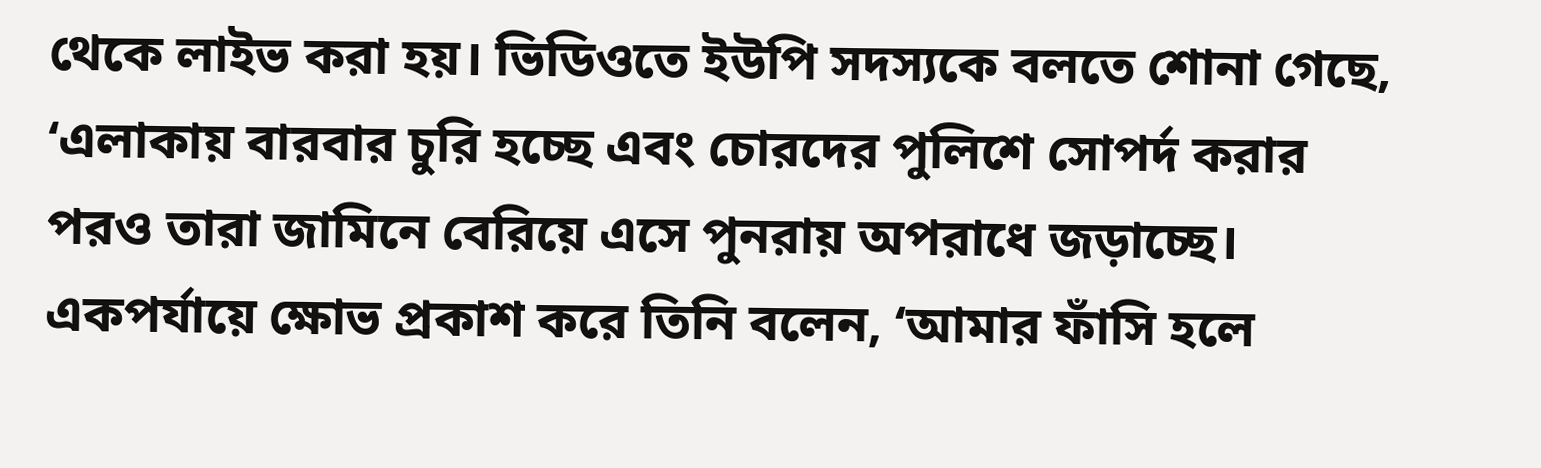থেকে লাইভ করা হয়। ভিডিওতে ইউপি সদস্যকে বলতে শোনা গেছে, ‘এলাকায় বারবার চুরি হচ্ছে এবং চোরদের পুলিশে সোপর্দ করার পরও তারা জামিনে বেরিয়ে এসে পুনরায় অপরাধে জড়াচ্ছে। একপর্যায়ে ক্ষোভ প্রকাশ করে তিনি বলেন, ‘আমার ফাঁসি হলে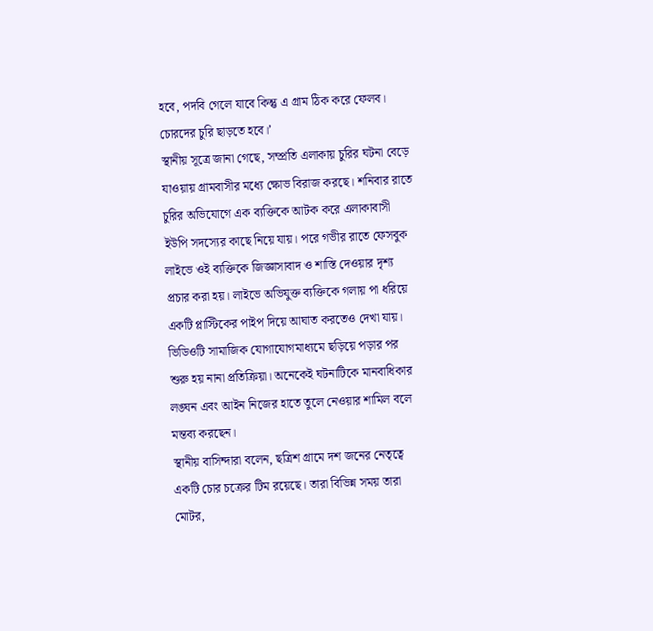হবে, পদবি গেলে যাবে কিন্তু এ গ্রাম ঠিক করে ফেলব। চোরদের চুরি ছাড়তে হবে।’
স্থানীয় সূত্রে জানা গেছে, সম্প্রতি এলাকায় চুরির ঘটনা বেড়ে যাওয়ায় গ্রামবাসীর মধ্যে ক্ষোভ বিরাজ করছে। শনিবার রাতে চুরির অভিযোগে এক ব্যক্তিকে আটক করে এলাকাবাসী ইউপি সদস্যের কাছে নিয়ে যায়। পরে গভীর রাতে ফেসবুক লাইভে ওই ব্যক্তিকে জিজ্ঞাসাবাদ ও শাস্তি দেওয়ার দৃশ্য প্রচার করা হয়। লাইভে অভিযুক্ত ব্যক্তিকে গলায় পা ধরিয়ে একটি প্লাস্টিকের পাইপ দিয়ে আঘাত করতেও দেখা যায়।
ভিডিওটি সামাজিক যোগাযোগমাধ্যমে ছড়িয়ে পড়ার পর শুরু হয় নানা প্রতিক্রিয়া। অনেকেই ঘটনাটিকে মানবাধিকার লঙ্ঘন এবং আইন নিজের হাতে তুলে নেওয়ার শামিল বলে মন্তব্য করছেন।
স্থানীয় বাসিন্দারা বলেন, ছত্রিশ গ্রামে দশ জনের নেতৃত্বে একটি চোর চক্রের টিম রয়েছে। তারা বিভিন্ন সময় তারা মোটর,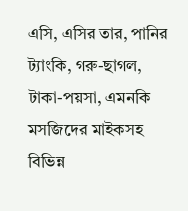এসি, এসির তার, পানির ট্যাংকি, গরু-ছাগল, টাকা-পয়সা, এমনকি মসজিদের মাইকসহ বিভিন্ন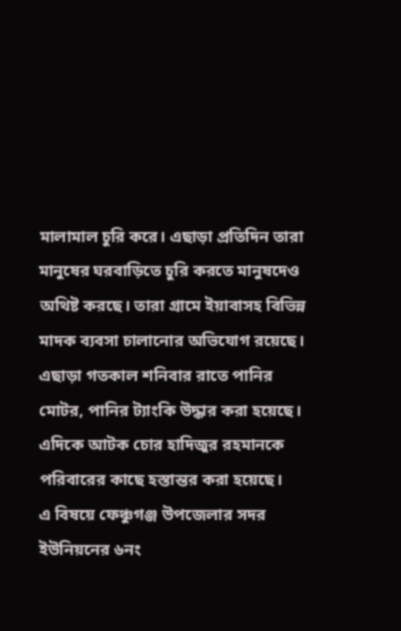মালামাল চুরি করে। এছাড়া প্রতিদিন তারা মানুষের ঘরবাড়িতে চুরি করতে মানুষদেও অথিষ্ট করছে। তারা গ্রামে ইয়াবাসহ বিভিন্ন মাদক ব্যবসা চালানোর অভিযোগ রয়েছে।
এছাড়া গতকাল শনিবার রাতে পানির মোটর, পানির ট্যাংকি উদ্ধার করা হয়েছে। এদিকে আটক চোর হাদিজুর রহমানকে পরিবারের কাছে হস্তান্তর করা হয়েছে।
এ বিষয়ে ফেঞ্চুগঞ্জ উপজেলার সদর ইউনিয়নের ৬নং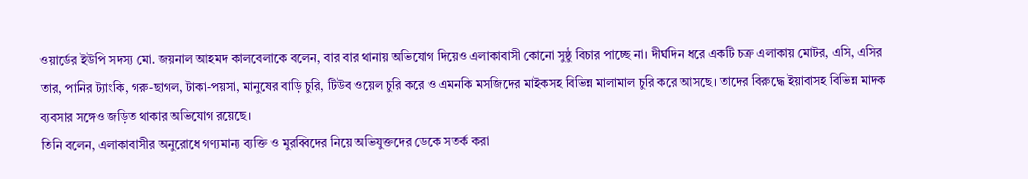ওয়ার্ডের ইউপি সদস্য মো. জয়নাল আহমদ কালবেলাকে বলেন, বার বার থানায় অভিযোগ দিয়েও এলাকাবাসী কোনো সুষ্ঠু বিচার পাচ্ছে না। দীর্ঘদিন ধরে একটি চক্র এলাকায় মোটর, এসি, এসির তার, পানির ট্যাংকি, গরু-ছাগল, টাকা-পয়সা, মানুষের বাড়ি চুরি, টিউব ওয়েল চুরি করে ও এমনকি মসজিদের মাইকসহ বিভিন্ন মালামাল চুরি করে আসছে। তাদের বিরুদ্ধে ইয়াবাসহ বিভিন্ন মাদক ব্যবসার সঙ্গেও জড়িত থাকার অভিযোগ রয়েছে।
তিনি বলেন, এলাকাবাসীর অনুরোধে গণ্যমান্য ব্যক্তি ও মুরব্বিদের নিয়ে অভিযুক্তদের ডেকে সতর্ক করা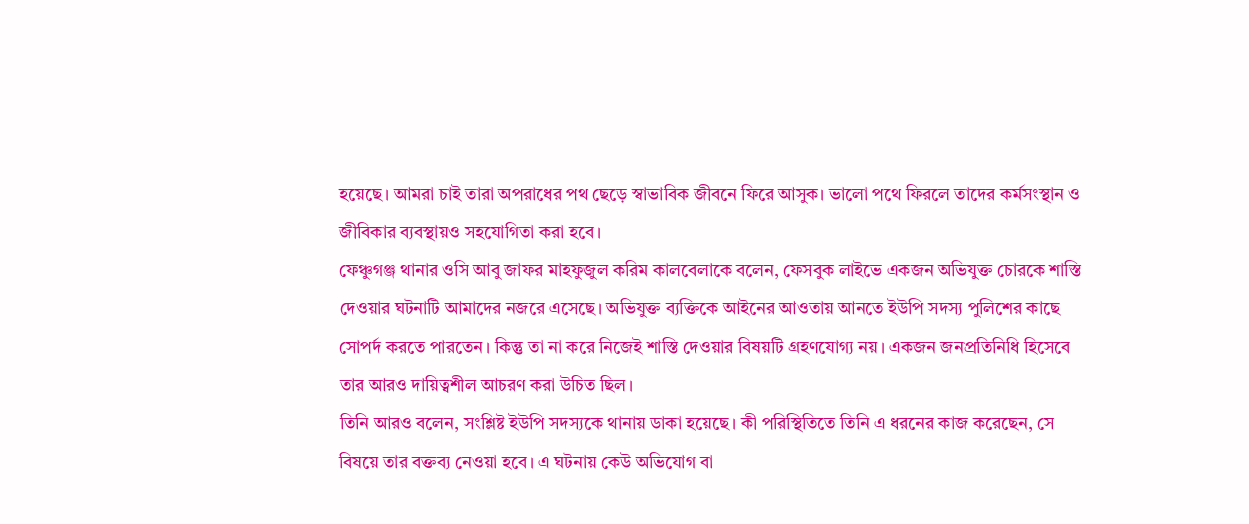হয়েছে। আমরা চাই তারা অপরাধের পথ ছেড়ে স্বাভাবিক জীবনে ফিরে আসুক। ভালো পথে ফিরলে তাদের কর্মসংস্থান ও জীবিকার ব্যবস্থায়ও সহযোগিতা করা হবে।
ফেঞ্চুগঞ্জ থানার ওসি আবু জাফর মাহফুজুল করিম কালবেলাকে বলেন, ফেসবুক লাইভে একজন অভিযুক্ত চোরকে শাস্তি দেওয়ার ঘটনাটি আমাদের নজরে এসেছে। অভিযুক্ত ব্যক্তিকে আইনের আওতায় আনতে ইউপি সদস্য পুলিশের কাছে সোপর্দ করতে পারতেন। কিন্তু তা না করে নিজেই শাস্তি দেওয়ার বিষয়টি গ্রহণযোগ্য নয়। একজন জনপ্রতিনিধি হিসেবে তার আরও দায়িত্বশীল আচরণ করা উচিত ছিল।
তিনি আরও বলেন, সংশ্লিষ্ট ইউপি সদস্যকে থানায় ডাকা হয়েছে। কী পরিস্থিতিতে তিনি এ ধরনের কাজ করেছেন, সে বিষয়ে তার বক্তব্য নেওয়া হবে। এ ঘটনায় কেউ অভিযোগ বা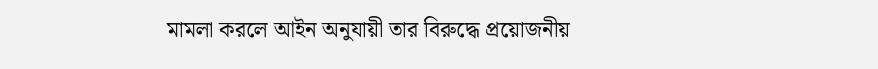মামলা করলে আইন অনুযায়ী তার বিরুদ্ধে প্রয়োজনীয়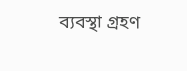ব্যবস্থা গ্রহণ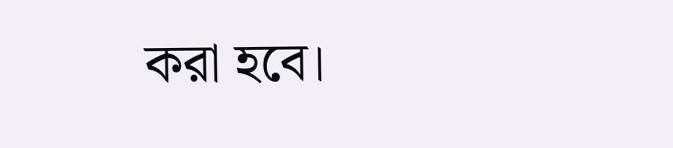করা হবে।